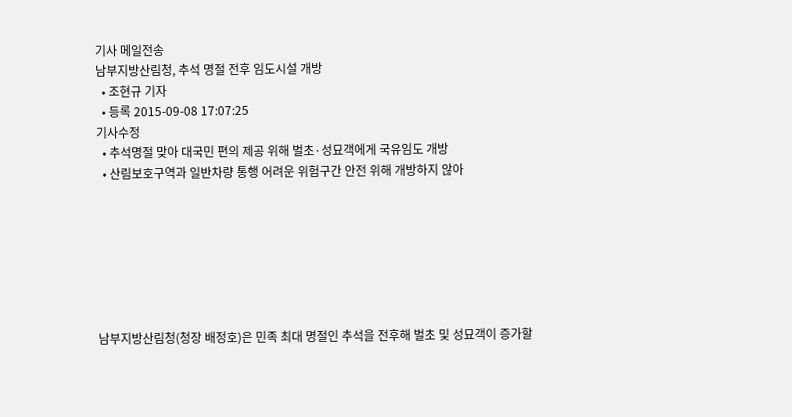기사 메일전송
남부지방산림청, 추석 명절 전후 임도시설 개방
  • 조현규 기자
  • 등록 2015-09-08 17:07:25
기사수정
  • 추석명절 맞아 대국민 편의 제공 위해 벌초·성묘객에게 국유임도 개방
  • 산림보호구역과 일반차량 통행 어려운 위험구간 안전 위해 개방하지 않아







남부지방산림청(청장 배정호)은 민족 최대 명절인 추석을 전후해 벌초 및 성묘객이 증가할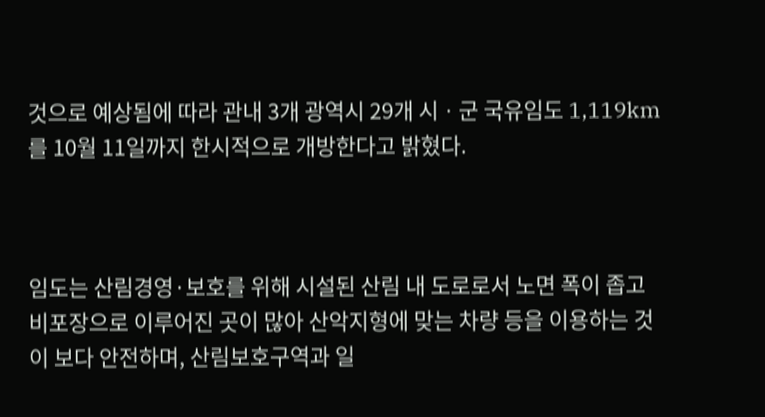것으로 예상됨에 따라 관내 3개 광역시 29개 시ㆍ군 국유임도 1,119km를 10월 11일까지 한시적으로 개방한다고 밝혔다.



임도는 산림경영·보호를 위해 시설된 산림 내 도로로서 노면 폭이 좁고 비포장으로 이루어진 곳이 많아 산악지형에 맞는 차량 등을 이용하는 것이 보다 안전하며, 산림보호구역과 일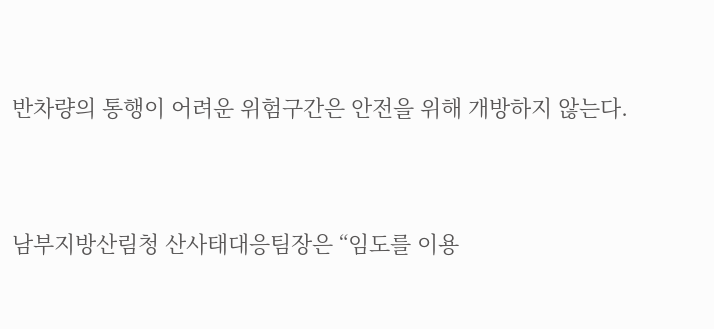반차량의 통행이 어려운 위험구간은 안전을 위해 개방하지 않는다.



남부지방산림청 산사태대응팀장은 “임도를 이용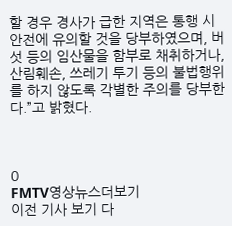할 경우 경사가 급한 지역은 통행 시 안전에 유의할 것을 당부하였으며, 버섯 등의 임산물을 함부로 채취하거나, 산림훼손, 쓰레기 투기 등의 불법행위를 하지 않도록 각별한 주의를 당부한다.”고 밝혔다.



0
FMTV영상뉴스더보기
이전 기사 보기 다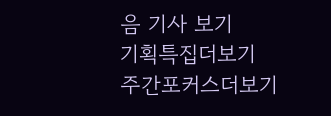음 기사 보기
기획특집더보기
주간포커스더보기